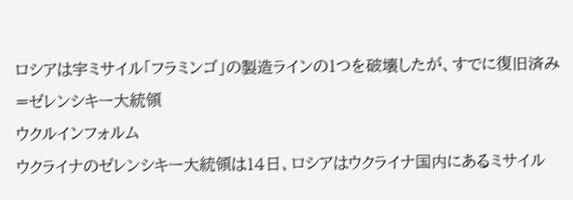ロシアは宇ミサイル「フラミンゴ」の製造ラインの1つを破壊したが、すでに復旧済み=ゼレンシキー大統領
ウクルインフォルム
ウクライナのゼレンシキー大統領は14日、ロシアはウクライナ国内にあるミサイル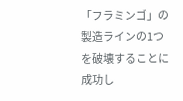「フラミンゴ」の製造ラインの1つを破壊することに成功し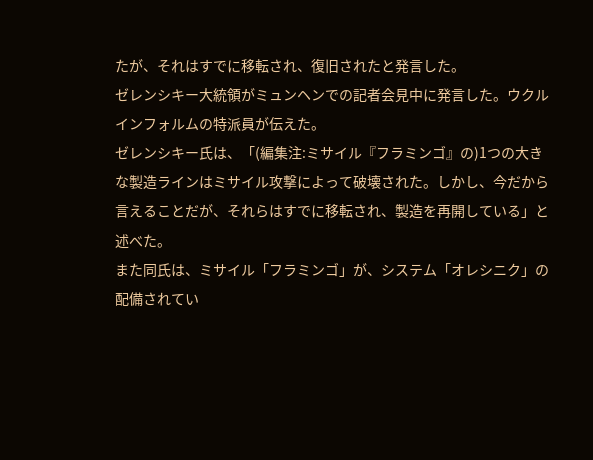たが、それはすでに移転され、復旧されたと発言した。
ゼレンシキー大統領がミュンヘンでの記者会見中に発言した。ウクルインフォルムの特派員が伝えた。
ゼレンシキー氏は、「(編集注:ミサイル『フラミンゴ』の)1つの大きな製造ラインはミサイル攻撃によって破壊された。しかし、今だから言えることだが、それらはすでに移転され、製造を再開している」と述べた。
また同氏は、ミサイル「フラミンゴ」が、システム「オレシニク」の配備されてい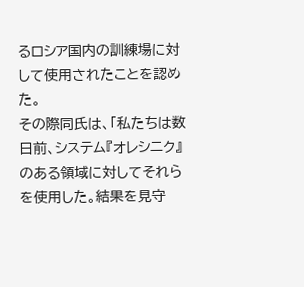るロシア国内の訓練場に対して使用されたことを認めた。
その際同氏は、「私たちは数日前、システム『オレシニク』のある領域に対してそれらを使用した。結果を見守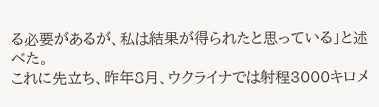る必要があるが、私は結果が得られたと思っている」と述べた。
これに先立ち、昨年8月、ウクライナでは射程3000キロメ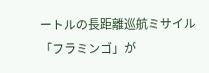ートルの長距離巡航ミサイル「フラミンゴ」が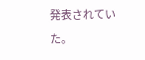発表されていた。